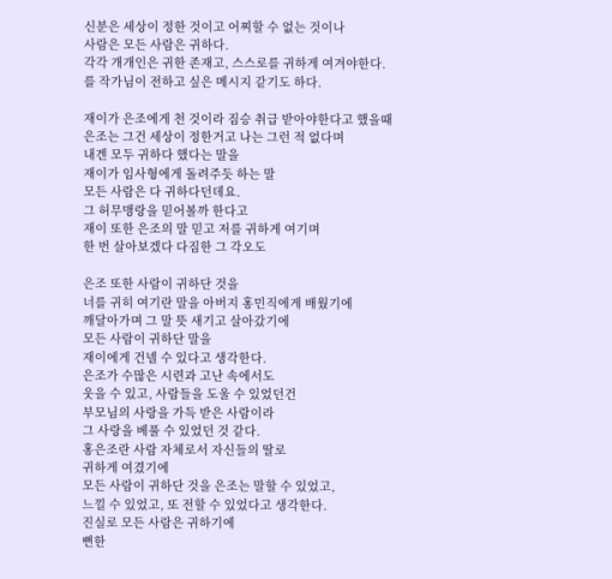신분은 세상이 정한 것이고 어찌할 수 없는 것이나
사람은 모든 사람은 귀하다.
각각 개개인은 귀한 존재고, 스스로를 귀하게 여겨야한다.
를 작가님이 전하고 싶은 메시지 같기도 하다.

재이가 은조에게 천 것이라 짐승 취급 받아야한다고 했을때
은조는 그건 세상이 정한거고 나는 그런 적 없다며
내겐 모두 귀하다 했다는 말을
재이가 임사형에게 돌려주듯 하는 말
모든 사람은 다 귀하다던데요.
그 허무맹랑을 믿어볼까 한다고
재이 또한 은조의 말 믿고 저를 귀하게 여기며
한 번 살아보겠다 다짐한 그 각오도

은조 또한 사람이 귀하단 것을
너를 귀히 여기란 말을 아버지 홍민직에게 배웠기에
깨달아가며 그 말 뜻 새기고 살아갔기에
모든 사람이 귀하단 말을
재이에게 건넬 수 있다고 생각한다.
은조가 수많은 시련과 고난 속에서도
웃을 수 있고, 사람들을 도울 수 있었던건
부모님의 사랑을 가득 받은 사람이라
그 사랑을 베풀 수 있었던 것 같다.
홍은조란 사람 자체로서 자신들의 딸로
귀하게 여겼기에
모든 사람이 귀하단 것을 은조는 말할 수 있었고,
느낄 수 있었고, 또 전할 수 있었다고 생각한다.
진실로 모든 사람은 귀하기에
뻔한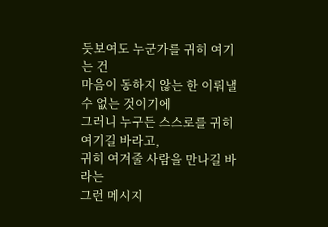듯보여도 누군가를 귀히 여기는 건
마음이 동하지 않는 한 이뤄낼 수 없는 것이기에
그러니 누구든 스스로를 귀히 여기길 바라고,
귀히 여겨줄 사람을 만나길 바라는
그런 메시지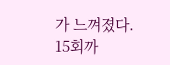가 느껴졌다.
15회까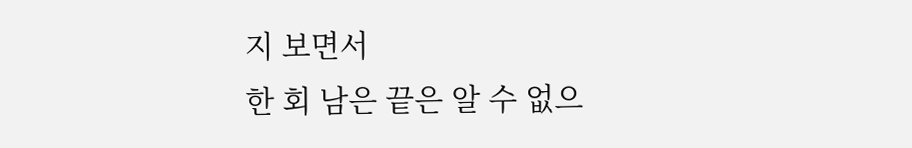지 보면서
한 회 남은 끝은 알 수 없으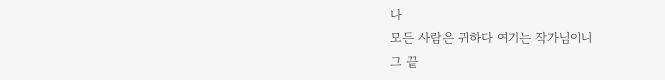나
모든 사람은 귀하다 여기는 작가님이니
그 끝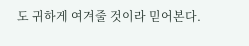도 귀하게 여겨줄 것이라 믿어본다.